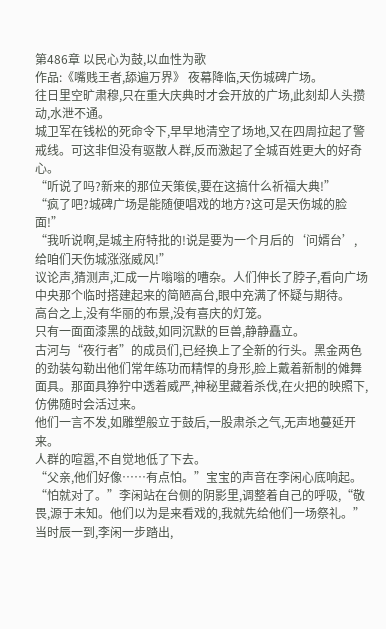第486章 以民心为鼓,以血性为歌
作品:《嘴贱王者,舔遍万界》 夜幕降临,天伤城碑广场。
往日里空旷肃穆,只在重大庆典时才会开放的广场,此刻却人头攒动,水泄不通。
城卫军在钱松的死命令下,早早地清空了场地,又在四周拉起了警戒线。可这非但没有驱散人群,反而激起了全城百姓更大的好奇心。
“听说了吗?新来的那位天策侯,要在这搞什么祈福大典!”
“疯了吧?城碑广场是能随便唱戏的地方?这可是天伤城的脸面!”
“我听说啊,是城主府特批的!说是要为一个月后的‘问婿台’,给咱们天伤城涨涨威风!”
议论声,猜测声,汇成一片嗡嗡的嘈杂。人们伸长了脖子,看向广场中央那个临时搭建起来的简陋高台,眼中充满了怀疑与期待。
高台之上,没有华丽的布景,没有喜庆的灯笼。
只有一面面漆黑的战鼓,如同沉默的巨兽,静静矗立。
古河与“夜行者”的成员们,已经换上了全新的行头。黑金两色的劲装勾勒出他们常年练功而精悍的身形,脸上戴着新制的傩舞面具。那面具狰狞中透着威严,神秘里藏着杀伐,在火把的映照下,仿佛随时会活过来。
他们一言不发,如雕塑般立于鼓后,一股肃杀之气,无声地蔓延开来。
人群的喧嚣,不自觉地低了下去。
“父亲,他们好像……有点怕。”宝宝的声音在李闲心底响起。
“怕就对了。”李闲站在台侧的阴影里,调整着自己的呼吸,“敬畏,源于未知。他们以为是来看戏的,我就先给他们一场祭礼。”
当时辰一到,李闲一步踏出,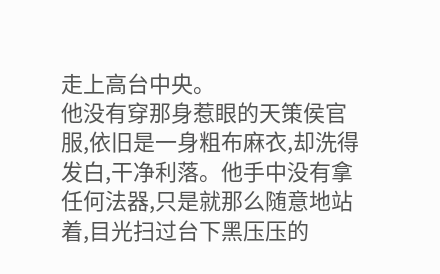走上高台中央。
他没有穿那身惹眼的天策侯官服,依旧是一身粗布麻衣,却洗得发白,干净利落。他手中没有拿任何法器,只是就那么随意地站着,目光扫过台下黑压压的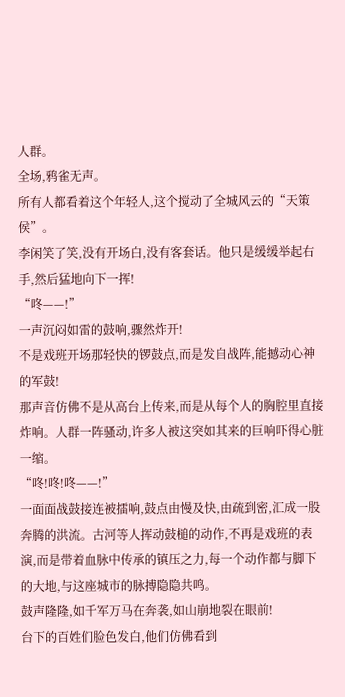人群。
全场,鸦雀无声。
所有人都看着这个年轻人,这个搅动了全城风云的“天策侯”。
李闲笑了笑,没有开场白,没有客套话。他只是缓缓举起右手,然后猛地向下一挥!
“咚——!”
一声沉闷如雷的鼓响,骤然炸开!
不是戏班开场那轻快的锣鼓点,而是发自战阵,能撼动心神的军鼓!
那声音仿佛不是从高台上传来,而是从每个人的胸腔里直接炸响。人群一阵骚动,许多人被这突如其来的巨响吓得心脏一缩。
“咚!咚!咚——!”
一面面战鼓接连被擂响,鼓点由慢及快,由疏到密,汇成一股奔腾的洪流。古河等人挥动鼓槌的动作,不再是戏班的表演,而是带着血脉中传承的镇压之力,每一个动作都与脚下的大地,与这座城市的脉搏隐隐共鸣。
鼓声隆隆,如千军万马在奔袭,如山崩地裂在眼前!
台下的百姓们脸色发白,他们仿佛看到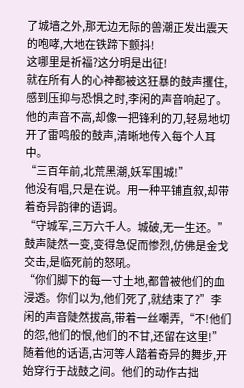了城墙之外,那无边无际的兽潮正发出震天的咆哮,大地在铁蹄下颤抖!
这哪里是祈福?这分明是出征!
就在所有人的心神都被这狂暴的鼓声攫住,感到压抑与恐惧之时,李闲的声音响起了。
他的声音不高,却像一把锋利的刀,轻易地切开了雷鸣般的鼓声,清晰地传入每个人耳中。
“三百年前,北荒黑潮,妖军围城!”
他没有唱,只是在说。用一种平铺直叙,却带着奇异韵律的语调。
“守城军,三万六千人。城破,无一生还。”
鼓声陡然一变,变得急促而惨烈,仿佛是金戈交击,是临死前的怒吼。
“你们脚下的每一寸土地,都曾被他们的血浸透。你们以为,他们死了,就结束了?”李闲的声音陡然拔高,带着一丝嘲弄,“不!他们的怨,他们的恨,他们的不甘,还留在这里!”
随着他的话语,古河等人踏着奇异的舞步,开始穿行于战鼓之间。他们的动作古拙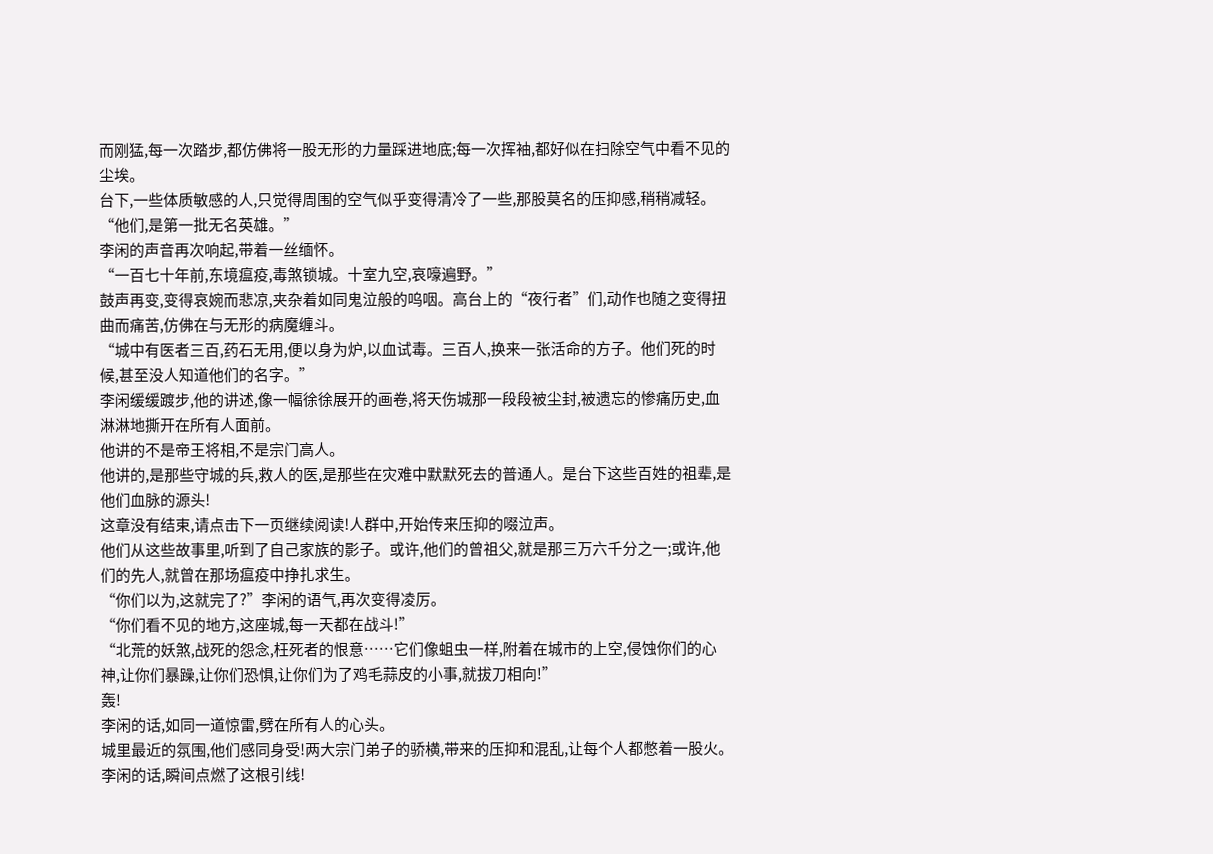而刚猛,每一次踏步,都仿佛将一股无形的力量踩进地底;每一次挥袖,都好似在扫除空气中看不见的尘埃。
台下,一些体质敏感的人,只觉得周围的空气似乎变得清冷了一些,那股莫名的压抑感,稍稍减轻。
“他们,是第一批无名英雄。”
李闲的声音再次响起,带着一丝缅怀。
“一百七十年前,东境瘟疫,毒煞锁城。十室九空,哀嚎遍野。”
鼓声再变,变得哀婉而悲凉,夹杂着如同鬼泣般的呜咽。高台上的“夜行者”们,动作也随之变得扭曲而痛苦,仿佛在与无形的病魔缠斗。
“城中有医者三百,药石无用,便以身为炉,以血试毒。三百人,换来一张活命的方子。他们死的时候,甚至没人知道他们的名字。”
李闲缓缓踱步,他的讲述,像一幅徐徐展开的画卷,将天伤城那一段段被尘封,被遗忘的惨痛历史,血淋淋地撕开在所有人面前。
他讲的不是帝王将相,不是宗门高人。
他讲的,是那些守城的兵,救人的医,是那些在灾难中默默死去的普通人。是台下这些百姓的祖辈,是他们血脉的源头!
这章没有结束,请点击下一页继续阅读!人群中,开始传来压抑的啜泣声。
他们从这些故事里,听到了自己家族的影子。或许,他们的曾祖父,就是那三万六千分之一;或许,他们的先人,就曾在那场瘟疫中挣扎求生。
“你们以为,这就完了?”李闲的语气,再次变得凌厉。
“你们看不见的地方,这座城,每一天都在战斗!”
“北荒的妖煞,战死的怨念,枉死者的恨意……它们像蛆虫一样,附着在城市的上空,侵蚀你们的心神,让你们暴躁,让你们恐惧,让你们为了鸡毛蒜皮的小事,就拔刀相向!”
轰!
李闲的话,如同一道惊雷,劈在所有人的心头。
城里最近的氛围,他们感同身受!两大宗门弟子的骄横,带来的压抑和混乱,让每个人都憋着一股火。李闲的话,瞬间点燃了这根引线!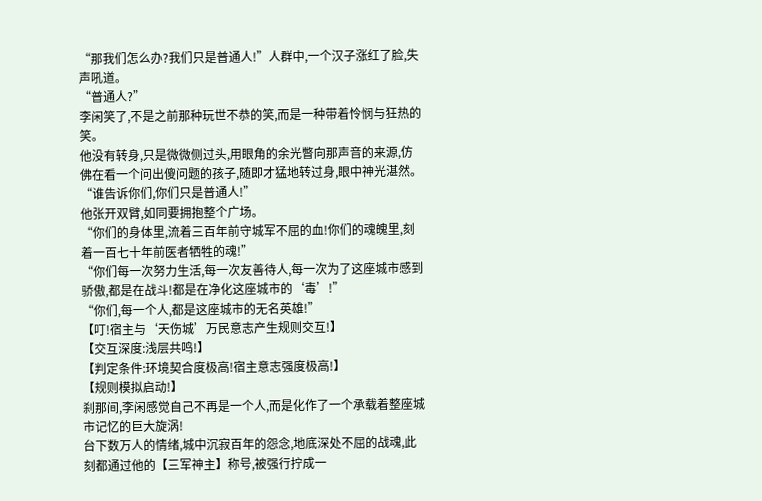“那我们怎么办?我们只是普通人!”人群中,一个汉子涨红了脸,失声吼道。
“普通人?”
李闲笑了,不是之前那种玩世不恭的笑,而是一种带着怜悯与狂热的笑。
他没有转身,只是微微侧过头,用眼角的余光瞥向那声音的来源,仿佛在看一个问出傻问题的孩子,随即才猛地转过身,眼中神光湛然。
“谁告诉你们,你们只是普通人!”
他张开双臂,如同要拥抱整个广场。
“你们的身体里,流着三百年前守城军不屈的血!你们的魂魄里,刻着一百七十年前医者牺牲的魂!”
“你们每一次努力生活,每一次友善待人,每一次为了这座城市感到骄傲,都是在战斗!都是在净化这座城市的‘毒’!”
“你们,每一个人,都是这座城市的无名英雄!”
【叮!宿主与‘天伤城’万民意志产生规则交互!】
【交互深度:浅层共鸣!】
【判定条件:环境契合度极高!宿主意志强度极高!】
【规则模拟启动!】
刹那间,李闲感觉自己不再是一个人,而是化作了一个承载着整座城市记忆的巨大旋涡!
台下数万人的情绪,城中沉寂百年的怨念,地底深处不屈的战魂,此刻都通过他的【三军神主】称号,被强行拧成一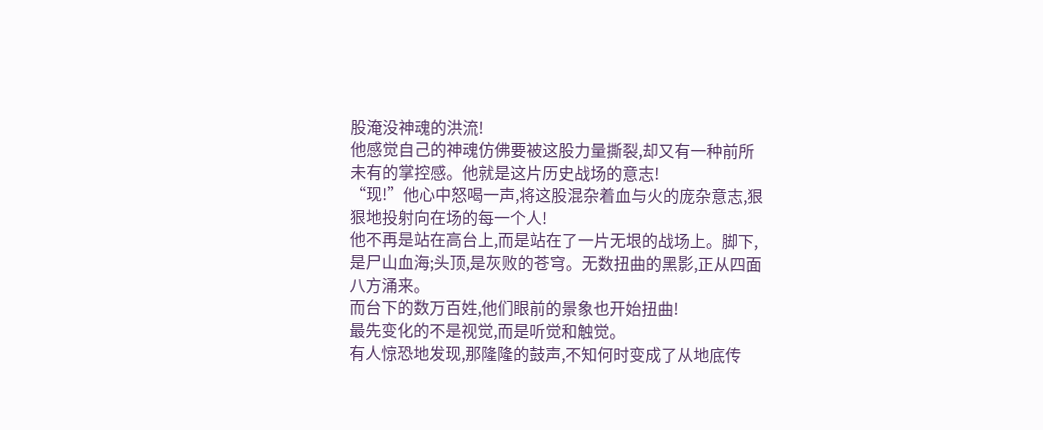股淹没神魂的洪流!
他感觉自己的神魂仿佛要被这股力量撕裂,却又有一种前所未有的掌控感。他就是这片历史战场的意志!
“现!”他心中怒喝一声,将这股混杂着血与火的庞杂意志,狠狠地投射向在场的每一个人!
他不再是站在高台上,而是站在了一片无垠的战场上。脚下,是尸山血海;头顶,是灰败的苍穹。无数扭曲的黑影,正从四面八方涌来。
而台下的数万百姓,他们眼前的景象也开始扭曲!
最先变化的不是视觉,而是听觉和触觉。
有人惊恐地发现,那隆隆的鼓声,不知何时变成了从地底传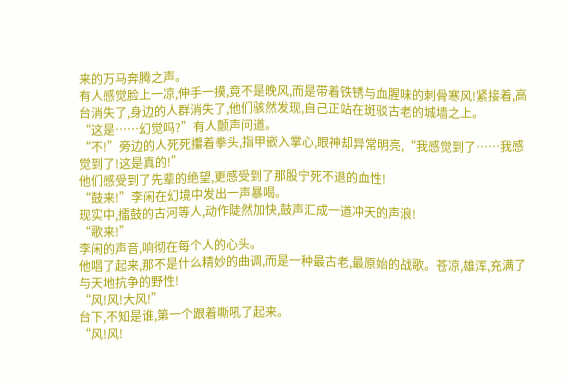来的万马奔腾之声。
有人感觉脸上一凉,伸手一摸,竟不是晚风,而是带着铁锈与血腥味的刺骨寒风!紧接着,高台消失了,身边的人群消失了,他们骇然发现,自己正站在斑驳古老的城墙之上。
“这是……幻觉吗?”有人颤声问道。
“不!”旁边的人死死攥着拳头,指甲嵌入掌心,眼神却异常明亮,“我感觉到了……我感觉到了!这是真的!”
他们感受到了先辈的绝望,更感受到了那股宁死不退的血性!
“鼓来!”李闲在幻境中发出一声暴喝。
现实中,擂鼓的古河等人,动作陡然加快,鼓声汇成一道冲天的声浪!
“歌来!”
李闲的声音,响彻在每个人的心头。
他唱了起来,那不是什么精妙的曲调,而是一种最古老,最原始的战歌。苍凉,雄浑,充满了与天地抗争的野性!
“风!风!大风!”
台下,不知是谁,第一个跟着嘶吼了起来。
“风!风!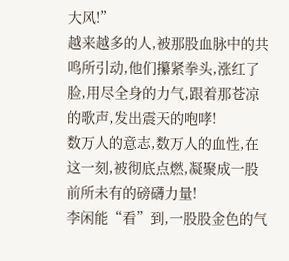大风!”
越来越多的人,被那股血脉中的共鸣所引动,他们攥紧拳头,涨红了脸,用尽全身的力气,跟着那苍凉的歌声,发出震天的咆哮!
数万人的意志,数万人的血性,在这一刻,被彻底点燃,凝聚成一股前所未有的磅礴力量!
李闲能“看”到,一股股金色的气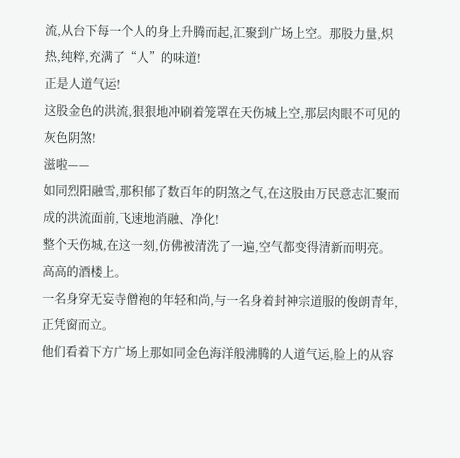流,从台下每一个人的身上升腾而起,汇聚到广场上空。那股力量,炽热,纯粹,充满了“人”的味道!
正是人道气运!
这股金色的洪流,狠狠地冲刷着笼罩在天伤城上空,那层肉眼不可见的灰色阴煞!
滋啦——
如同烈阳融雪,那积郁了数百年的阴煞之气,在这股由万民意志汇聚而成的洪流面前,飞速地消融、净化!
整个天伤城,在这一刻,仿佛被清洗了一遍,空气都变得清新而明亮。
高高的酒楼上。
一名身穿无妄寺僧袍的年轻和尚,与一名身着封神宗道服的俊朗青年,正凭窗而立。
他们看着下方广场上那如同金色海洋般沸腾的人道气运,脸上的从容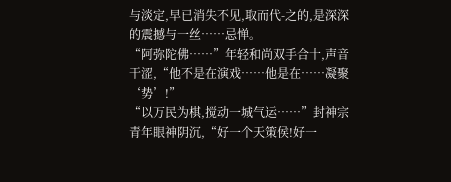与淡定,早已消失不见,取而代-之的,是深深的震撼与一丝……忌惮。
“阿弥陀佛……”年轻和尚双手合十,声音干涩,“他不是在演戏……他是在……凝聚‘势’!”
“以万民为棋,搅动一城气运……”封神宗青年眼神阴沉,“好一个天策侯!好一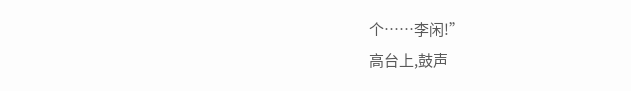个……李闲!”
高台上,鼓声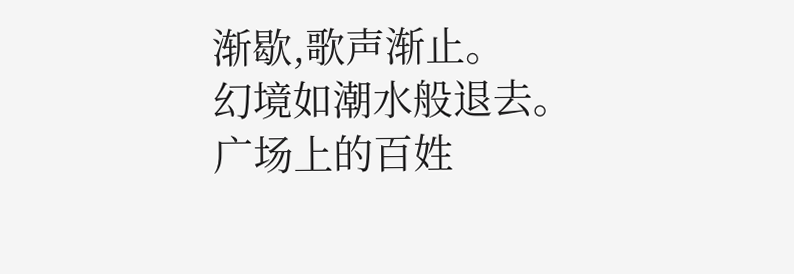渐歇,歌声渐止。
幻境如潮水般退去。
广场上的百姓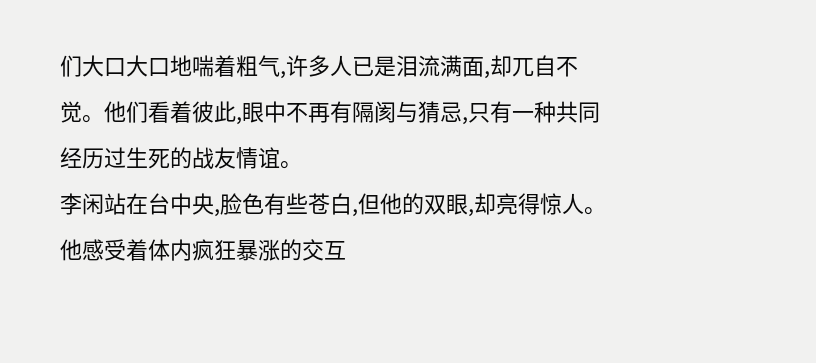们大口大口地喘着粗气,许多人已是泪流满面,却兀自不觉。他们看着彼此,眼中不再有隔阂与猜忌,只有一种共同经历过生死的战友情谊。
李闲站在台中央,脸色有些苍白,但他的双眼,却亮得惊人。
他感受着体内疯狂暴涨的交互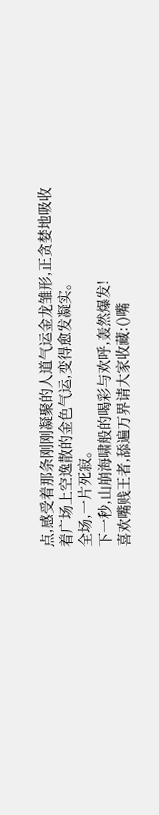点,感受着那条刚刚凝聚的人道气运金龙雏形,正贪婪地吸收着广场上空逸散的金色气运,变得愈发凝实。
全场,一片死寂。
下一秒,山崩海啸般的喝彩与欢呼,轰然爆发!
喜欢嘴贱王者,舔遍万界请大家收藏:()嘴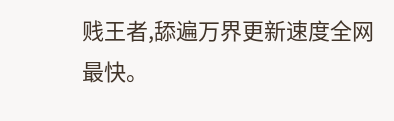贱王者,舔遍万界更新速度全网最快。